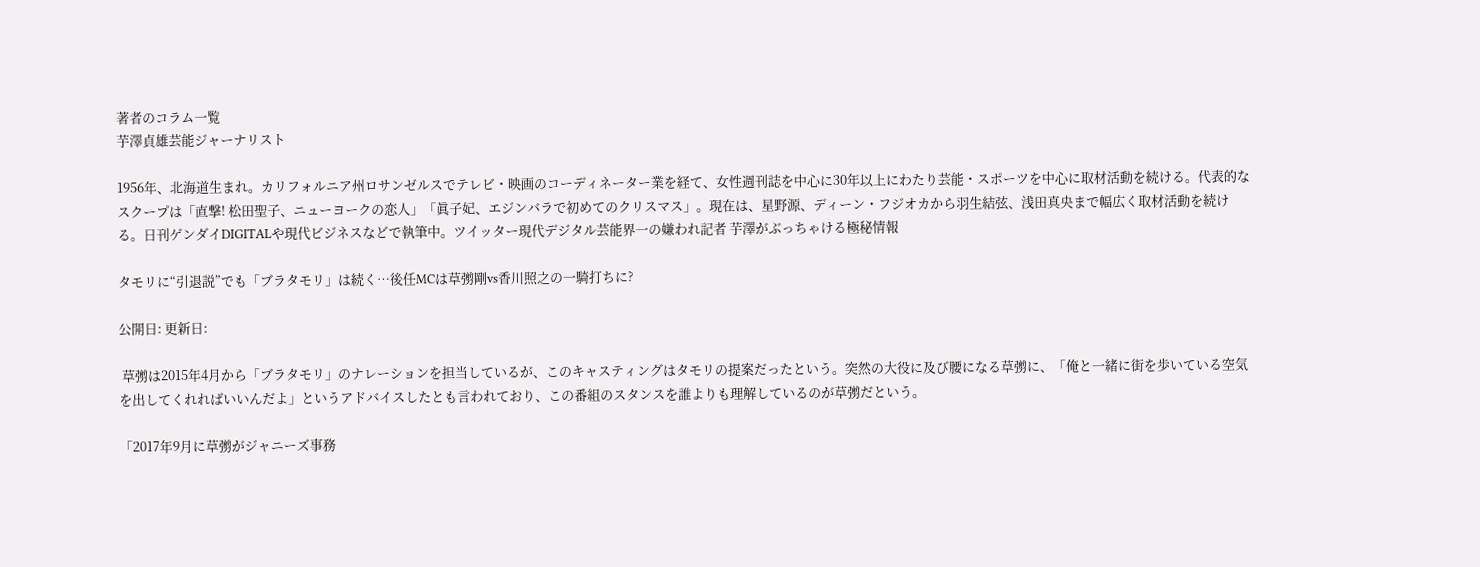著者のコラム一覧
芋澤貞雄芸能ジャーナリスト

1956年、北海道生まれ。カリフォルニア州ロサンゼルスでテレビ・映画のコーディネーター業を経て、女性週刊誌を中心に30年以上にわたり芸能・スポーツを中心に取材活動を続ける。代表的なスクープは「直撃! 松田聖子、ニューヨークの恋人」「眞子妃、エジンバラで初めてのクリスマス」。現在は、星野源、ディーン・フジオカから羽生結弦、浅田真央まで幅広く取材活動を続ける。日刊ゲンダイDIGITALや現代ビジネスなどで執筆中。ツイッター現代デジタル芸能界一の嫌われ記者 芋澤がぶっちゃける極秘情報

タモリに“引退説”でも「ブラタモリ」は続く…後任MCは草彅剛vs香川照之の一騎打ちに?

公開日: 更新日:

 草彅は2015年4月から「ブラタモリ」のナレーションを担当しているが、このキャスティングはタモリの提案だったという。突然の大役に及び腰になる草彅に、「俺と一緒に街を歩いている空気を出してくれればいいんだよ」というアドバイスしたとも言われており、この番組のスタンスを誰よりも理解しているのが草彅だという。

「2017年9月に草彅がジャニーズ事務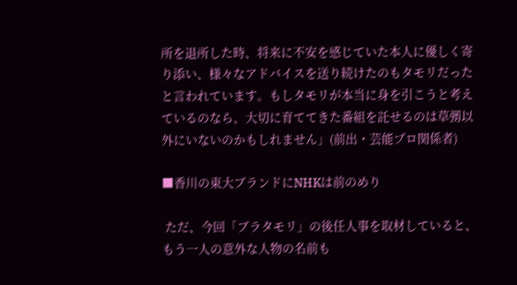所を退所した時、将来に不安を感じていた本人に優しく寄り添い、様々なアドバイスを送り続けたのもタモリだったと言われています。もしタモリが本当に身を引こうと考えているのなら、大切に育ててきた番組を託せるのは草彅以外にいないのかもしれません」(前出・芸能プロ関係者)

■香川の東大ブランドにNHKは前のめり

 ただ、今回「ブラタモリ」の後任人事を取材していると、もう一人の意外な人物の名前も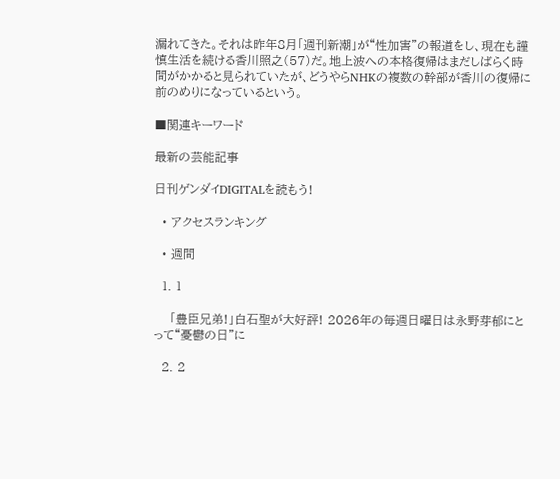漏れてきた。それは昨年8月「週刊新潮」が“性加害”の報道をし、現在も謹慎生活を続ける香川照之(57)だ。地上波への本格復帰はまだしばらく時間がかかると見られていたが、どうやらNHKの複数の幹部が香川の復帰に前のめりになっているという。

■関連キーワード

最新の芸能記事

日刊ゲンダイDIGITALを読もう!

  • アクセスランキング

  • 週間

  1. 1

    「豊臣兄弟!」白石聖が大好評! 2026年の毎週日曜日は永野芽郁にとって“憂鬱の日”に

  2. 2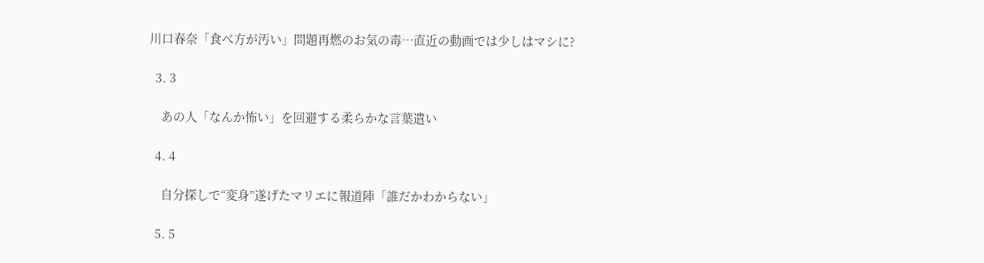川口春奈「食べ方が汚い」問題再燃のお気の毒…直近の動画では少しはマシに?

  3. 3

    あの人「なんか怖い」を回避する柔らかな言葉遣い

  4. 4

    自分探しで“変身”遂げたマリエに報道陣「誰だかわからない」

  5. 5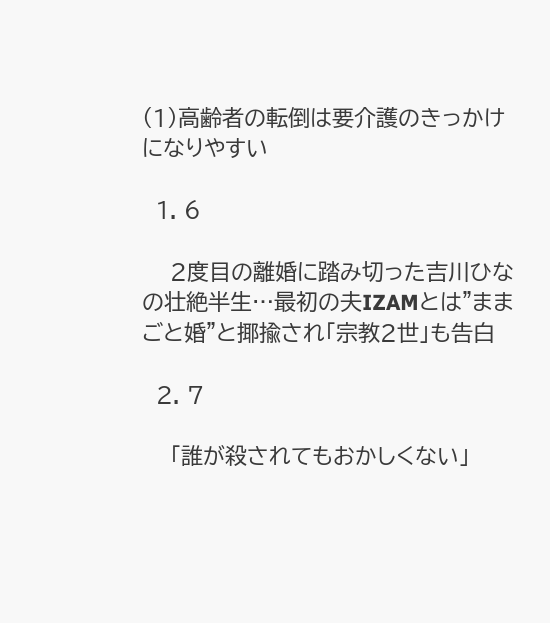(1)高齢者の転倒は要介護のきっかけになりやすい

  1. 6

    2度目の離婚に踏み切った吉川ひなの壮絶半生…最初の夫IZAMとは"ままごと婚"と揶揄され「宗教2世」も告白

  2. 7

    「誰が殺されてもおかしくない」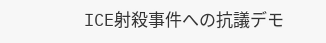ICE射殺事件への抗議デモ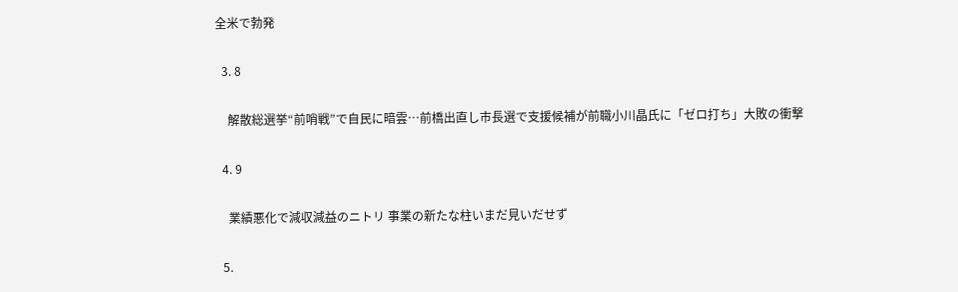全米で勃発

  3. 8

    解散総選挙“前哨戦”で自民に暗雲…前橋出直し市長選で支援候補が前職小川晶氏に「ゼロ打ち」大敗の衝撃

  4. 9

    業績悪化で減収減益のニトリ 事業の新たな柱いまだ見いだせず

  5.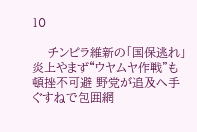10

    チンピラ維新の「国保逃れ」炎上やまず“ウヤムヤ作戦”も頓挫不可避 野党が追及へ手ぐすねで包囲網